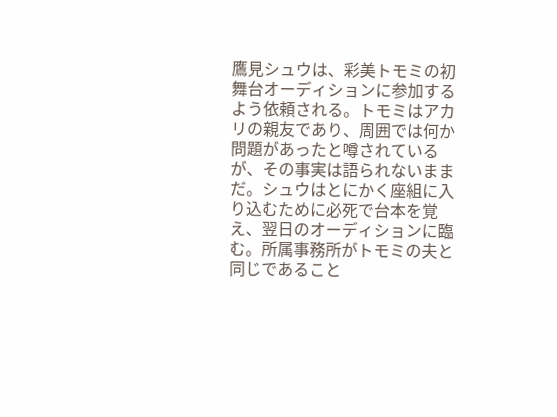鷹見シュウは、彩美トモミの初舞台オーディションに参加するよう依頼される。トモミはアカリの親友であり、周囲では何か問題があったと噂されているが、その事実は語られないままだ。シュウはとにかく座組に入り込むために必死で台本を覚え、翌日のオーディションに臨む。所属事務所がトモミの夫と同じであること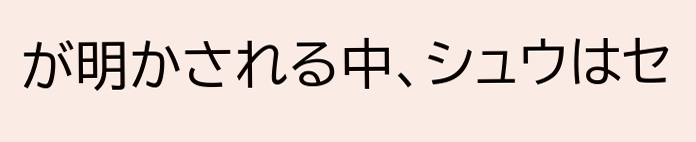が明かされる中、シュウはセ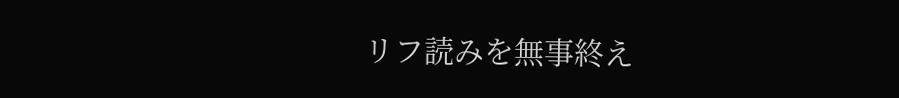リフ読みを無事終え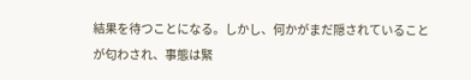結果を待つことになる。しかし、何かがまだ隠されていることが匂わされ、事態は緊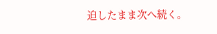迫したまま次へ続く。